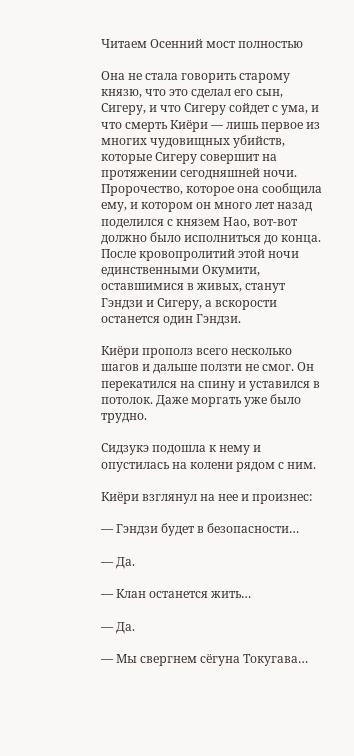Читаем Осенний мост полностью

Она не стала говорить старому князю, что это сделал его сын, Сигеру, и что Сигеру сойдет с ума, и что смерть Киёри — лишь первое из многих чудовищных убийств, которые Сигеру совершит на протяжении сегодняшней ночи. Пророчество, которое она сообщила ему, и котором он много лет назад поделился с князем Нао, вот-вот должно было исполниться до конца. После кровопролитий этой ночи единственными Окумити, оставшимися в живых, станут Гэндзи и Сигеру, а вскорости останется один Гэндзи.

Киёри прополз всего несколько шагов и дальше ползти не смог. Он перекатился на спину и уставился в потолок. Даже моргать уже было трудно.

Сидзукэ подошла к нему и опустилась на колени рядом с ним.

Киёри взглянул на нее и произнес:

— Гэндзи будет в безопасности…

— Да.

— Клан останется жить…

— Да.

— Мы свергнем сёгуна Токугава…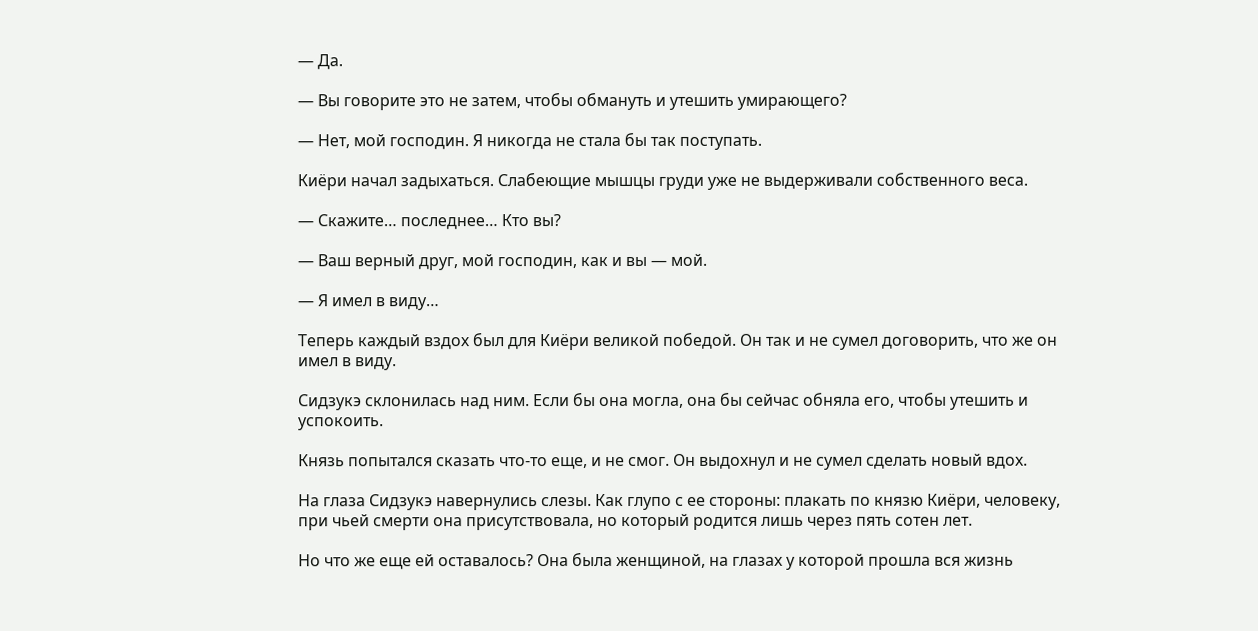— Да.

— Вы говорите это не затем, чтобы обмануть и утешить умирающего?

— Нет, мой господин. Я никогда не стала бы так поступать.

Киёри начал задыхаться. Слабеющие мышцы груди уже не выдерживали собственного веса.

— Скажите… последнее… Кто вы?

— Ваш верный друг, мой господин, как и вы — мой.

— Я имел в виду…

Теперь каждый вздох был для Киёри великой победой. Он так и не сумел договорить, что же он имел в виду.

Сидзукэ склонилась над ним. Если бы она могла, она бы сейчас обняла его, чтобы утешить и успокоить.

Князь попытался сказать что-то еще, и не смог. Он выдохнул и не сумел сделать новый вдох.

На глаза Сидзукэ навернулись слезы. Как глупо с ее стороны: плакать по князю Киёри, человеку, при чьей смерти она присутствовала, но который родится лишь через пять сотен лет.

Но что же еще ей оставалось? Она была женщиной, на глазах у которой прошла вся жизнь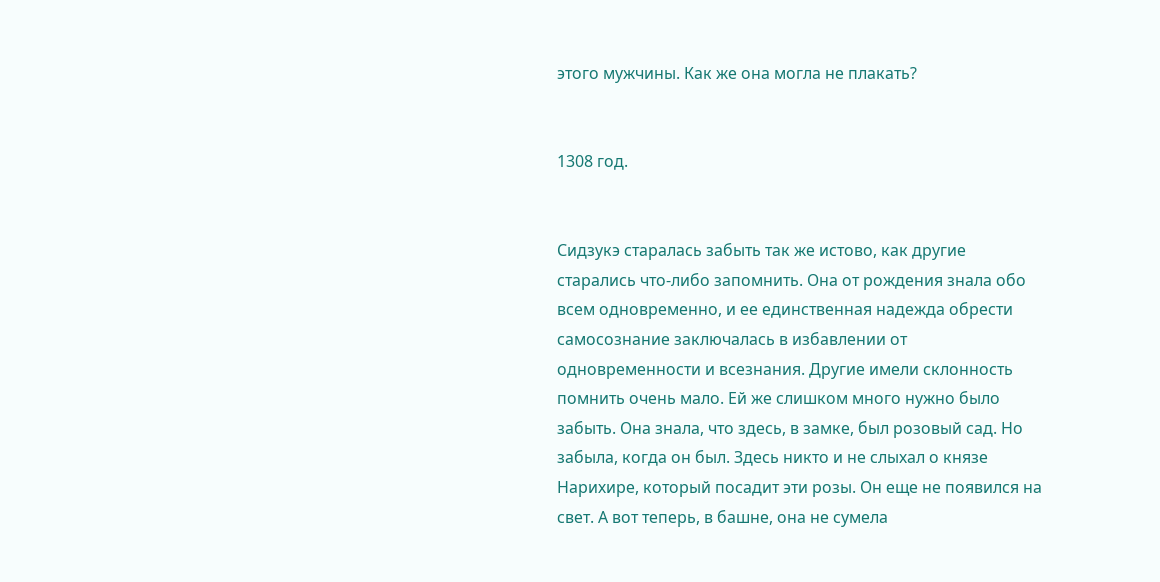этого мужчины. Как же она могла не плакать?


1308 год.


Сидзукэ старалась забыть так же истово, как другие старались что-либо запомнить. Она от рождения знала обо всем одновременно, и ее единственная надежда обрести самосознание заключалась в избавлении от одновременности и всезнания. Другие имели склонность помнить очень мало. Ей же слишком много нужно было забыть. Она знала, что здесь, в замке, был розовый сад. Но забыла, когда он был. Здесь никто и не слыхал о князе Нарихире, который посадит эти розы. Он еще не появился на свет. А вот теперь, в башне, она не сумела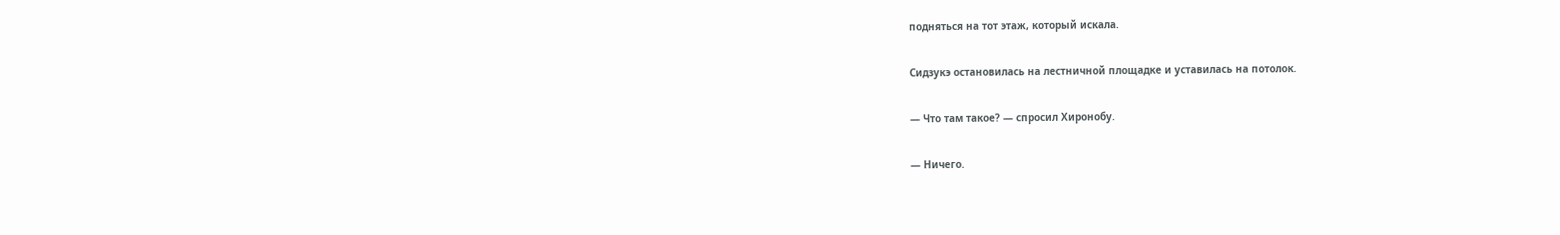подняться на тот этаж, который искала.

Сидзукэ остановилась на лестничной площадке и уставилась на потолок.

— Что там такое? — спросил Хиронобу.

— Ничего.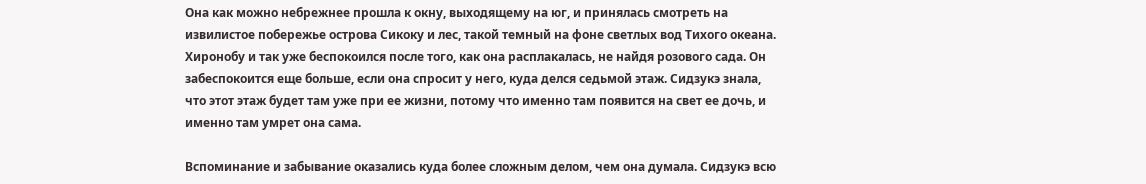Она как можно небрежнее прошла к окну, выходящему на юг, и принялась смотреть на извилистое побережье острова Сикоку и лес, такой темный на фоне светлых вод Тихого океана. Хиронобу и так уже беспокоился после того, как она расплакалась, не найдя розового сада. Он забеспокоится еще больше, если она спросит у него, куда делся седьмой этаж. Сидзукэ знала, что этот этаж будет там уже при ее жизни, потому что именно там появится на свет ее дочь, и именно там умрет она сама.

Вспоминание и забывание оказались куда более сложным делом, чем она думала. Сидзукэ всю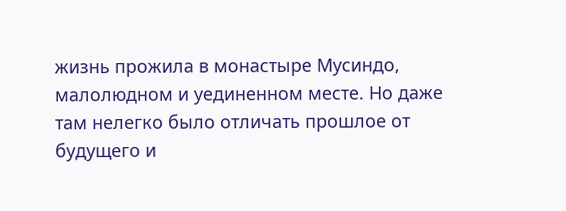жизнь прожила в монастыре Мусиндо, малолюдном и уединенном месте. Но даже там нелегко было отличать прошлое от будущего и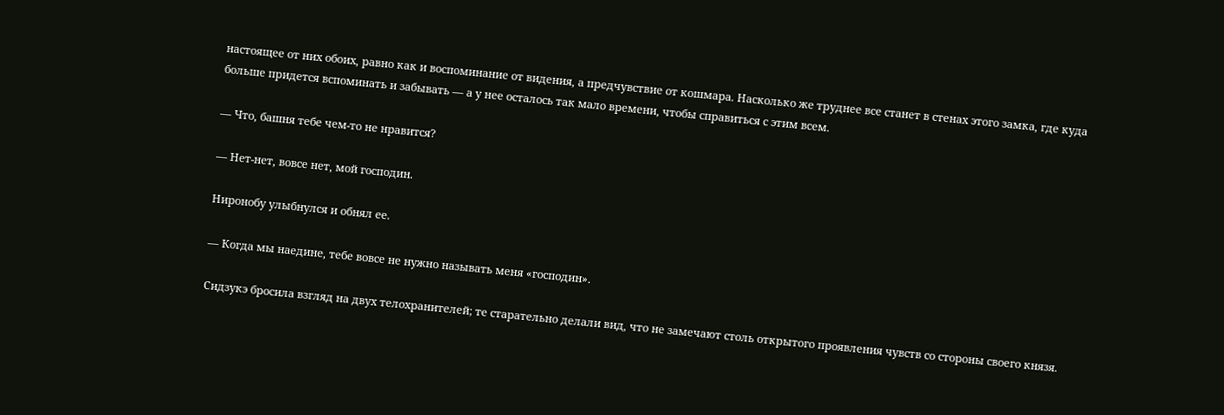настоящее от них обоих, равно как и воспоминание от видения, а предчувствие от кошмара. Насколько же труднее все станет в стенах этого замка, где куда больше придется вспоминать и забывать — а у нее осталось так мало времени, чтобы справиться с этим всем.

— Что, башня тебе чем-то не нравится?

— Нет-нет, вовсе нет, мой господин.

Ниронобу улыбнулся и обнял ее.

— Когда мы наедине, тебе вовсе не нужно называть меня «господин».

Сидзукэ бросила взгляд на двух телохранителей; те старательно делали вид, что не замечают столь открытого проявления чувств со стороны своего князя.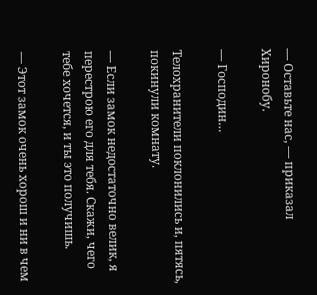— Оставьте нас, — приказал Хиронобу.

— Господин…

Телохранители поклонились и, пятясь, покинули комнату.

— Если замок недостаточно велик, я перестрою его для тебя. Скажи, чего тебе хочется, и ты это получишь.

— Этот замок очень хорош и ни в чем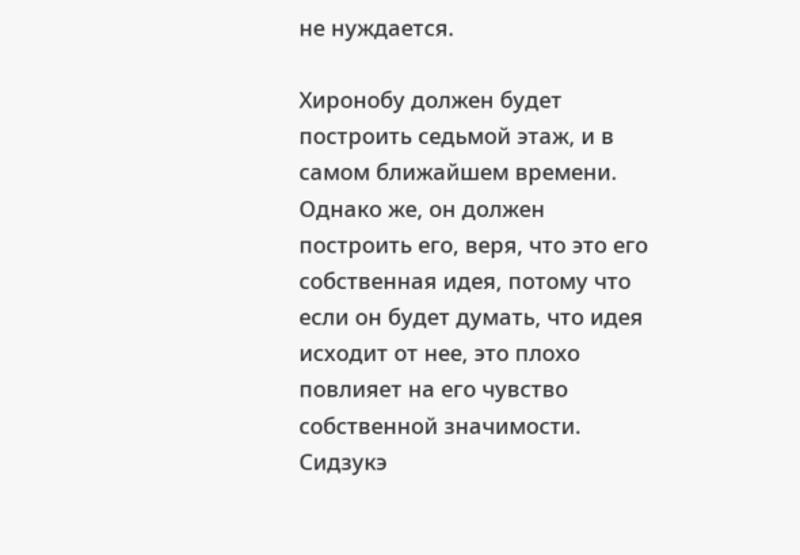не нуждается.

Хиронобу должен будет построить седьмой этаж, и в самом ближайшем времени. Однако же, он должен построить его, веря, что это его собственная идея, потому что если он будет думать, что идея исходит от нее, это плохо повлияет на его чувство собственной значимости. Сидзукэ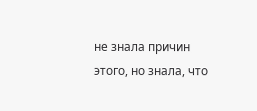не знала причин этого, но знала, что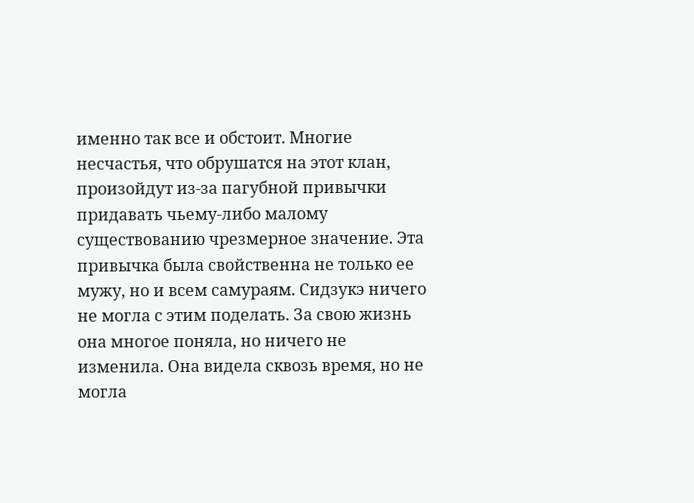именно так все и обстоит. Многие несчастья, что обрушатся на этот клан, произойдут из-за пагубной привычки придавать чьему-либо малому существованию чрезмерное значение. Эта привычка была свойственна не только ее мужу, но и всем самураям. Сидзукэ ничего не могла с этим поделать. За свою жизнь она многое поняла, но ничего не изменила. Она видела сквозь время, но не могла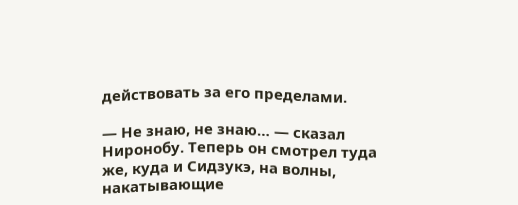действовать за его пределами.

— Не знаю, не знаю… — сказал Ниронобу. Теперь он смотрел туда же, куда и Сидзукэ, на волны, накатывающие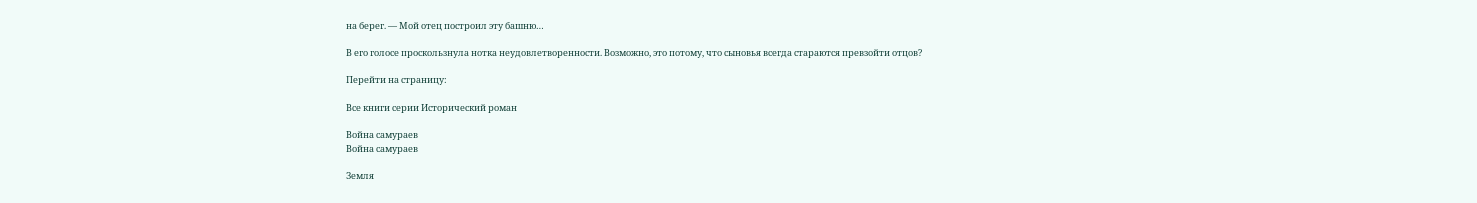на берег. — Мой отец построил эту башню…

В его голосе проскользнула нотка неудовлетворенности. Возможно, это потому, что сыновья всегда стараются превзойти отцов?

Перейти на страницу:

Все книги серии Исторический роман

Война самураев
Война самураев

Земля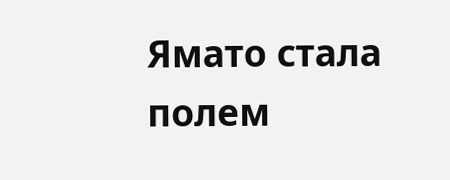Ямато стала полем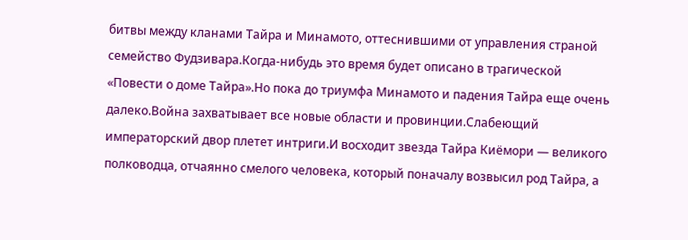битвы между кланами Тайра и Минамото, оттеснившими от управления страной семейство Фудзивара.Когда-нибудь это время будет описано в трагической «Повести о доме Тайра».Но пока до триумфа Минамото и падения Тайра еще очень далеко.Война захватывает все новые области и провинции.Слабеющий императорский двор плетет интриги.И восходит звезда Тайра Киёмори — великого полководца, отчаянно смелого человека, который поначалу возвысил род Тайра, а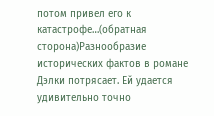потом привел его к катастрофе…(обратная сторона)Разнообразие исторических фактов в романе Дэлки потрясает. Ей удается удивительно точно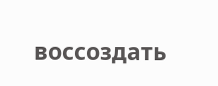воссоздать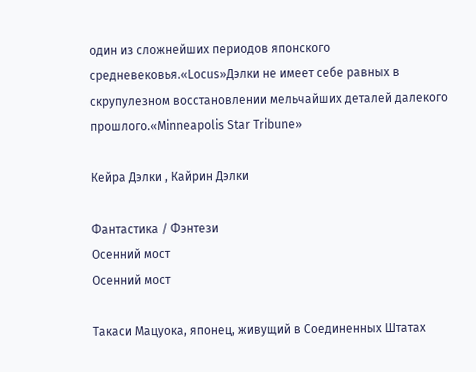один из сложнейших периодов японского средневековья.«Locus»Дэлки не имеет себе равных в скрупулезном восстановлении мельчайших деталей далекого прошлого.«Minneapolis Star Tribune»

Кейра Дэлки , Кайрин Дэлки

Фантастика / Фэнтези
Осенний мост
Осенний мост

Такаси Мацуока, японец, живущий в Соединенных Штатах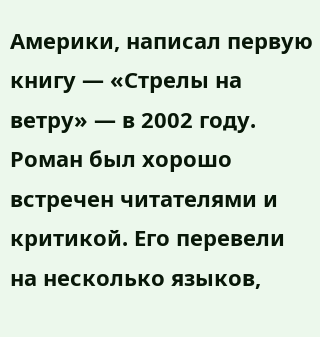Америки, написал первую книгу — «Стрелы на ветру» — в 2002 году. Роман был хорошо встречен читателями и критикой. Его перевели на несколько языков,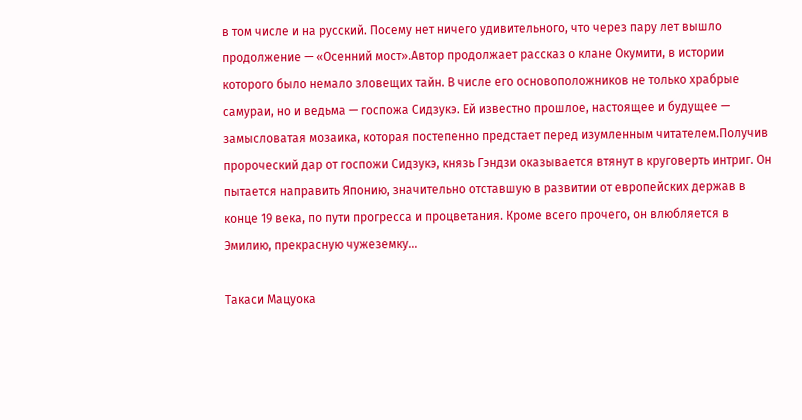в том числе и на русский. Посему нет ничего удивительного, что через пару лет вышло продолжение — «Осенний мост».Автор продолжает рассказ о клане Окумити, в истории которого было немало зловещих тайн. В числе его основоположников не только храбрые самураи, но и ведьма — госпожа Сидзукэ. Ей известно прошлое, настоящее и будущее — замысловатая мозаика, которая постепенно предстает перед изумленным читателем.Получив пророческий дар от госпожи Сидзукэ, князь Гэндзи оказывается втянут в круговерть интриг. Он пытается направить Японию, значительно отставшую в развитии от европейских держав в конце 19 века, по пути прогресса и процветания. Кроме всего прочего, он влюбляется в Эмилию, прекрасную чужеземку…

Такаси Мацуока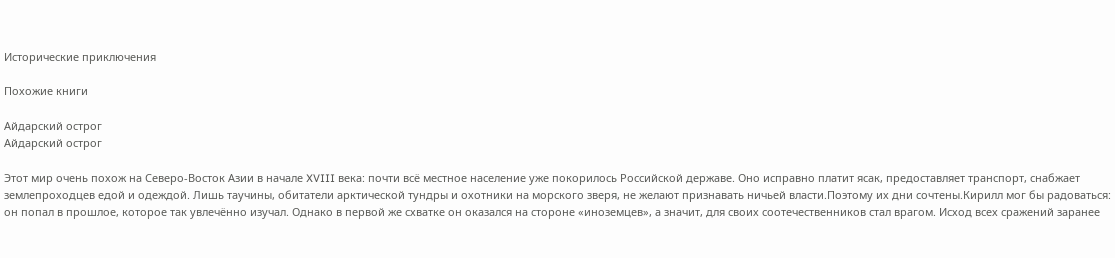Исторические приключения

Похожие книги

Айдарский острог
Айдарский острог

Этот мир очень похож на Северо-Восток Азии в начале XVIII века: почти всё местное население уже покорилось Российской державе. Оно исправно платит ясак, предоставляет транспорт, снабжает землепроходцев едой и одеждой. Лишь таучины, обитатели арктической тундры и охотники на морского зверя, не желают признавать ничьей власти.Поэтому их дни сочтены.Кирилл мог бы радоваться: он попал в прошлое, которое так увлечённо изучал. Однако в первой же схватке он оказался на стороне «иноземцев», а значит, для своих соотечественников стал врагом. Исход всех сражений заранее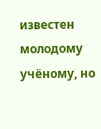известен молодому учёному, но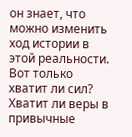он знает, что можно изменить ход истории в этой реальности. Вот только хватит ли сил? Хватит ли веры в привычные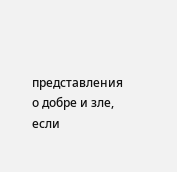представления о добре и зле, если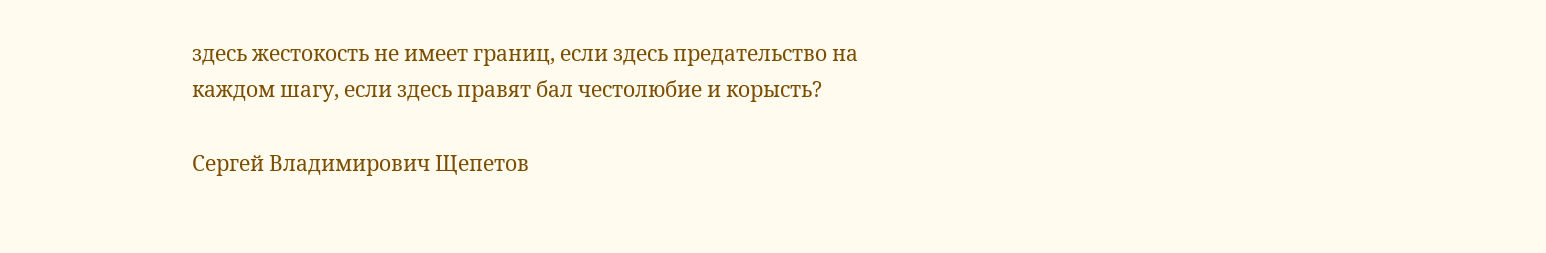здесь жестокость не имеет границ, если здесь предательство на каждом шагу, если здесь правят бал честолюбие и корысть?

Сергей Владимирович Щепетов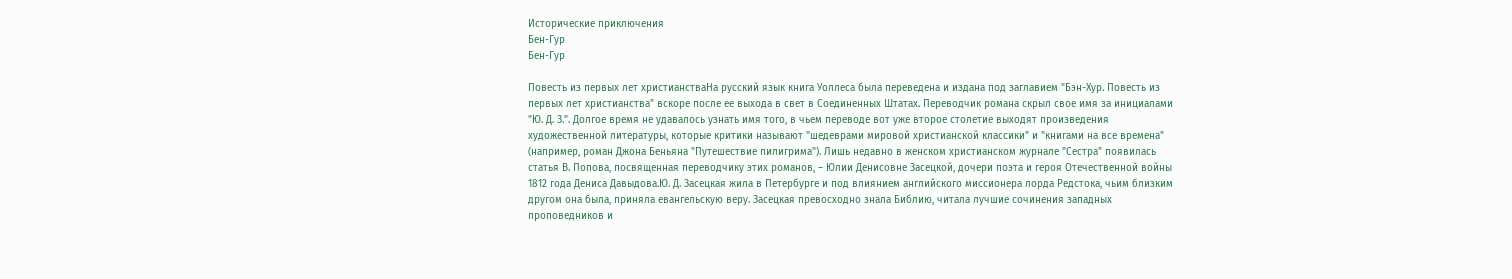Исторические приключения
Бен-Гур
Бен-Гур

Повесть из первых лет христианстваНа русский язык книга Уоллеса была переведена и издана под заглавием "Бэн-Хур. Повесть из первых лет христианства" вскоре после ее выхода в свет в Соединенных Штатах. Переводчик романа скрыл свое имя за инициалами "Ю. Д. З.". Долгое время не удавалось узнать имя того, в чьем переводе вот уже второе столетие выходят произведения художественной литературы, которые критики называют "шедеврами мировой христианской классики" и "книгами на все времена" (например, роман Джона Беньяна "Путешествие пилигрима"). Лишь недавно в женском христианском журнале "Сестра" появилась статья В. Попова, посвященная переводчику этих романов, – Юлии Денисовне Засецкой, дочери поэта и героя Отечественной войны 1812 года Дениса Давыдова.Ю. Д. Засецкая жила в Петербурге и под влиянием английского миссионера лорда Редстока, чьим близким другом она была, приняла евангельскую веру. Засецкая превосходно знала Библию, читала лучшие сочинения западных проповедников и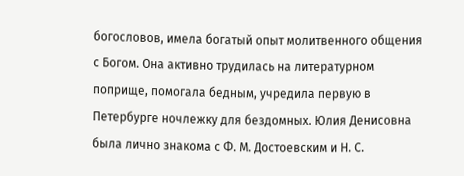богословов, имела богатый опыт молитвенного общения с Богом. Она активно трудилась на литературном поприще, помогала бедным, учредила первую в Петербурге ночлежку для бездомных. Юлия Денисовна была лично знакома с Ф. М. Достоевским и Н. С.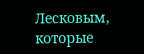Лесковым, которые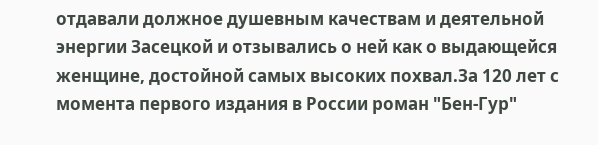отдавали должное душевным качествам и деятельной энергии Засецкой и отзывались о ней как о выдающейся женщине, достойной самых высоких похвал.За 120 лет с момента первого издания в России роман "Бен-Гур"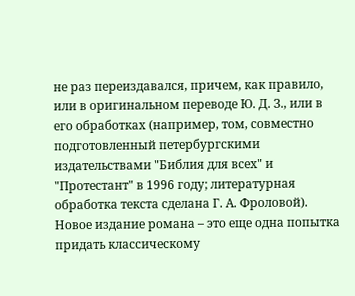не раз переиздавался, причем, как правило, или в оригинальном переводе Ю. Д. З., или в его обработках (например, том, совместно подготовленный петербургскими издательствами "Библия для всех" и "Протестант" в 1996 году; литературная обработка текста сделана Г. А. Фроловой). Новое издание романа – это еще одна попытка придать классическому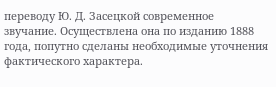переводу Ю. Д. Засецкой современное звучание. Осуществлена она по изданию 1888 года, попутно сделаны необходимые уточнения фактического характера.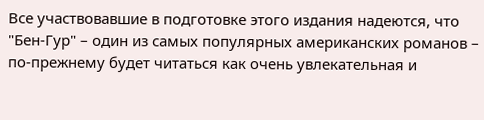Все участвовавшие в подготовке этого издания надеются, что "Бен-Гур" – один из самых популярных американских романов – по-прежнему будет читаться как очень увлекательная и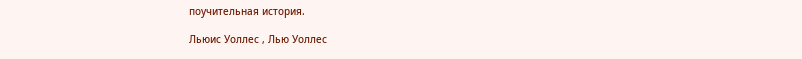поучительная история.

Льюис Уоллес , Лью Уоллес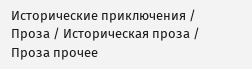Исторические приключения / Проза / Историческая проза / Проза прочее